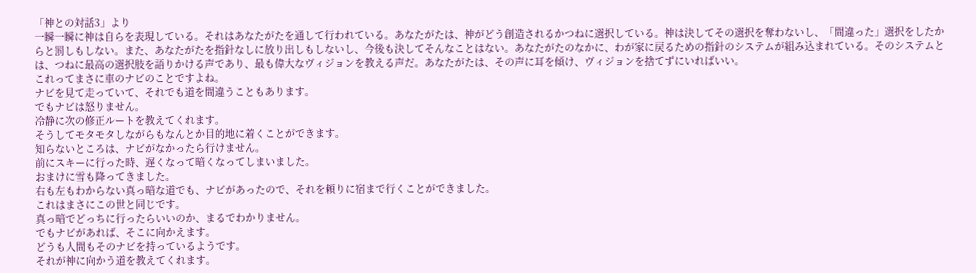「神との対話3」より
一瞬一瞬に神は自らを表現している。それはあなたがたを通して行われている。あなたがたは、神がどう創造されるかつねに選択している。神は決してその選択を奪わないし、「間違った」選択をしたからと罰しもしない。また、あなたがたを指針なしに放り出しもしないし、今後も決してそんなことはない。あなたがたのなかに、わが家に戻るための指針のシステムが組み込まれている。そのシステムとは、つねに最高の選択肢を語りかける声であり、最も偉大なヴィジョンを教える声だ。あなたがたは、その声に耳を傾け、ヴィジョンを捨てずにいればいい。
これってまさに車のナビのことですよね。
ナビを見て走っていて、それでも道を間違うこともあります。
でもナビは怒りません。
冷静に次の修正ルートを教えてくれます。
そうしてモタモタしながらもなんとか目的地に着くことができます。
知らないところは、ナビがなかったら行けません。
前にスキーに行った時、遅くなって暗くなってしまいました。
おまけに雪も降ってきました。
右も左もわからない真っ暗な道でも、ナビがあったので、それを頼りに宿まで行くことができました。
これはまさにこの世と同じです。
真っ暗でどっちに行ったらいいのか、まるでわかりません。
でもナビがあれば、そこに向かえます。
どうも人間もそのナビを持っているようです。
それが神に向かう道を教えてくれます。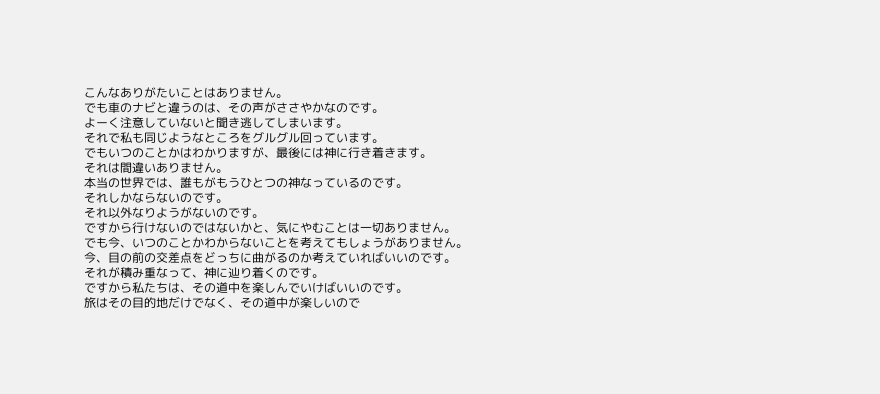こんなありがたいことはありません。
でも車のナビと違うのは、その声がささやかなのです。
よーく注意していないと聞き逃してしまいます。
それで私も同じようなところをグルグル回っています。
でもいつのことかはわかりますが、最後には神に行き着きます。
それは間違いありません。
本当の世界では、誰もがもうひとつの神なっているのです。
それしかならないのです。
それ以外なりようがないのです。
ですから行けないのではないかと、気にやむことは一切ありません。
でも今、いつのことかわからないことを考えてもしょうがありません。
今、目の前の交差点をどっちに曲がるのか考えていればいいのです。
それが積み重なって、神に辿り着くのです。
ですから私たちは、その道中を楽しんでいけばいいのです。
旅はその目的地だけでなく、その道中が楽しいので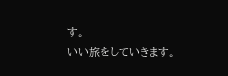す。
いい旅をしていきます。